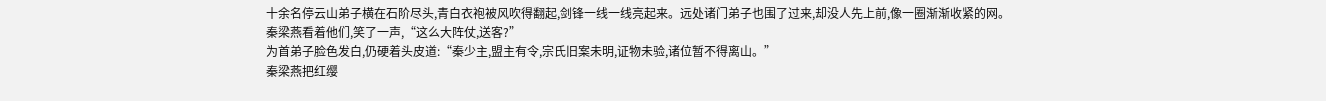十余名停云山弟子横在石阶尽头,青白衣袍被风吹得翻起,剑锋一线一线亮起来。远处诸门弟子也围了过来,却没人先上前,像一圈渐渐收紧的网。
秦梁燕看着他们,笑了一声,“这么大阵仗,送客?”
为首弟子脸色发白,仍硬着头皮道:“秦少主,盟主有令,宗氏旧案未明,证物未验,诸位暂不得离山。”
秦梁燕把红缨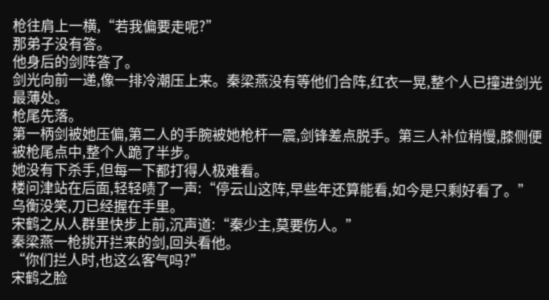枪往肩上一横,“若我偏要走呢?”
那弟子没有答。
他身后的剑阵答了。
剑光向前一递,像一排冷潮压上来。秦梁燕没有等他们合阵,红衣一晃,整个人已撞进剑光最薄处。
枪尾先落。
第一柄剑被她压偏,第二人的手腕被她枪杆一震,剑锋差点脱手。第三人补位稍慢,膝侧便被枪尾点中,整个人跪了半步。
她没有下杀手,但每一下都打得人极难看。
楼问津站在后面,轻轻啧了一声:“停云山这阵,早些年还算能看,如今是只剩好看了。”
乌衡没笑,刀已经握在手里。
宋鹤之从人群里快步上前,沉声道:“秦少主,莫要伤人。”
秦梁燕一枪挑开拦来的剑,回头看他。
“你们拦人时,也这么客气吗?”
宋鹤之脸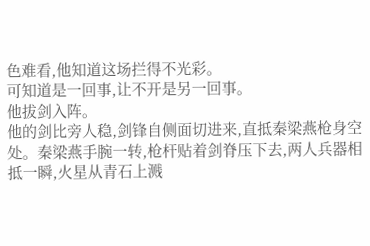色难看,他知道这场拦得不光彩。
可知道是一回事,让不开是另一回事。
他拔剑入阵。
他的剑比旁人稳,剑锋自侧面切进来,直抵秦梁燕枪身空处。秦梁燕手腕一转,枪杆贴着剑脊压下去,两人兵器相抵一瞬,火星从青石上溅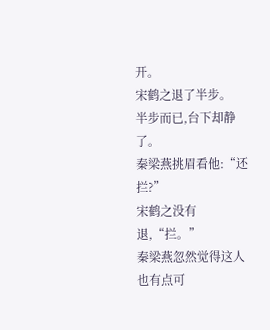开。
宋鹤之退了半步。
半步而已,台下却静了。
秦梁燕挑眉看他:“还拦?”
宋鹤之没有退,“拦。”
秦梁燕忽然觉得这人也有点可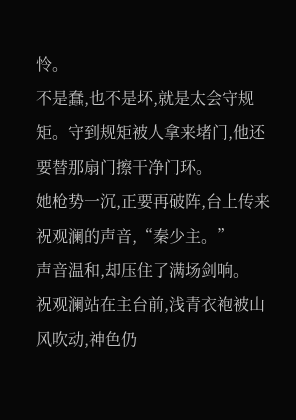怜。
不是蠢,也不是坏,就是太会守规矩。守到规矩被人拿来堵门,他还要替那扇门擦干净门环。
她枪势一沉,正要再破阵,台上传来祝观澜的声音,“秦少主。”
声音温和,却压住了满场剑响。
祝观澜站在主台前,浅青衣袍被山风吹动,神色仍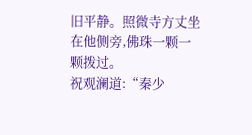旧平静。照微寺方丈坐在他侧旁,佛珠一颗一颗拨过。
祝观澜道:“秦少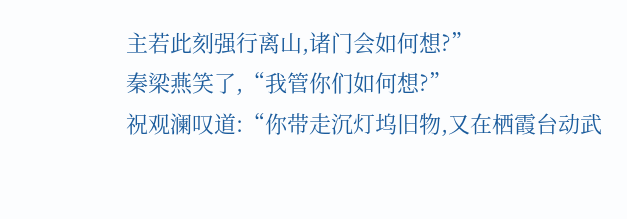主若此刻强行离山,诸门会如何想?”
秦梁燕笑了,“我管你们如何想?”
祝观澜叹道:“你带走沉灯坞旧物,又在栖霞台动武